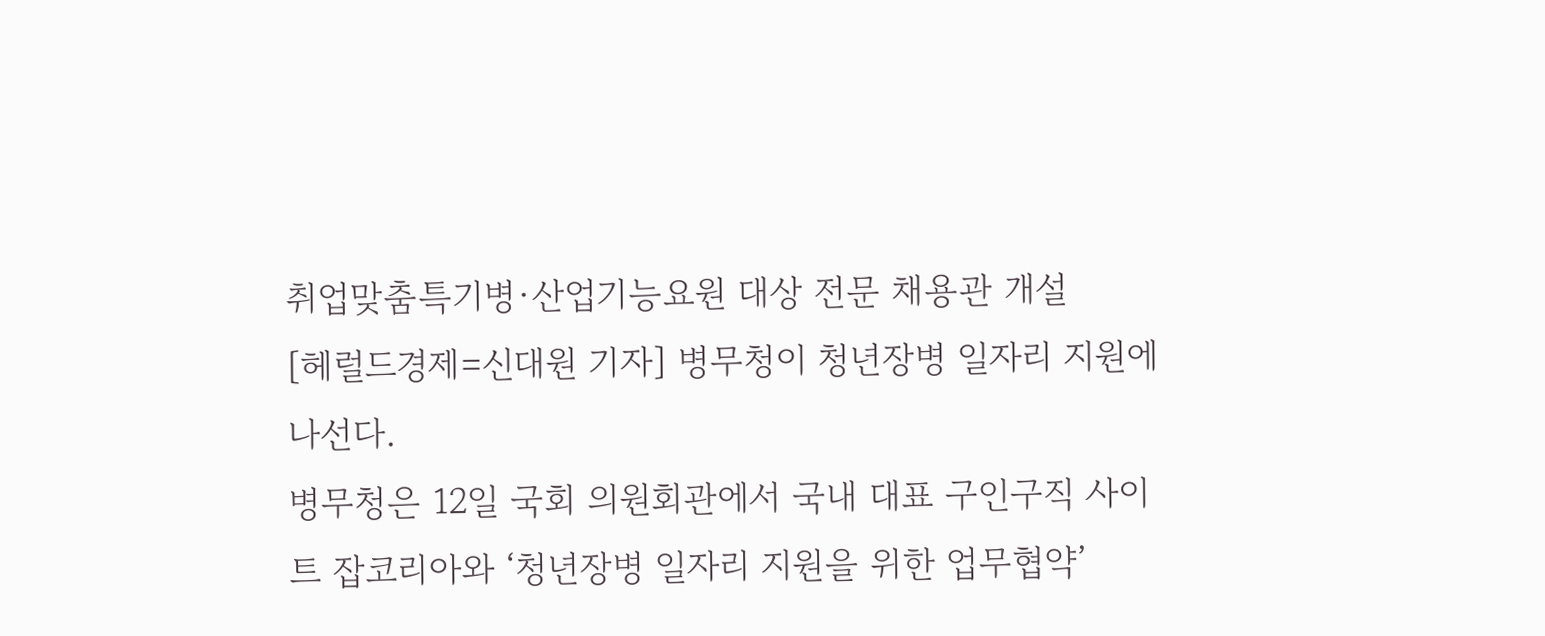취업맞춤특기병·산업기능요원 대상 전문 채용관 개설
[헤럴드경제=신대원 기자] 병무청이 청년장병 일자리 지원에 나선다.
병무청은 12일 국회 의원회관에서 국내 대표 구인구직 사이트 잡코리아와 ‘청년장병 일자리 지원을 위한 업무협약’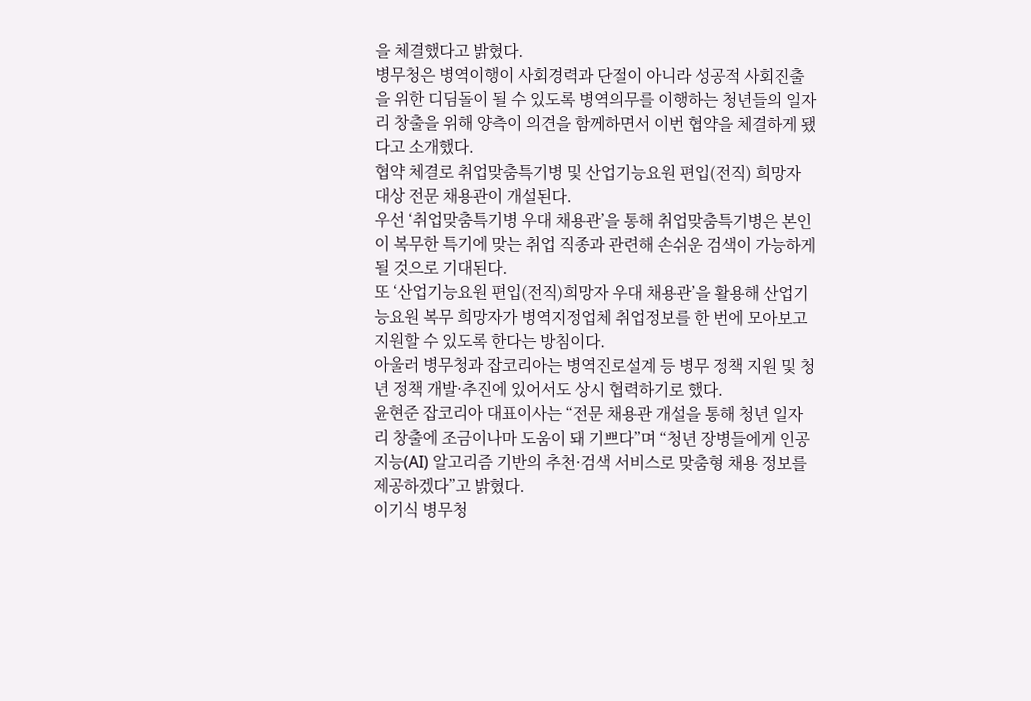을 체결했다고 밝혔다.
병무청은 병역이행이 사회경력과 단절이 아니라 성공적 사회진출을 위한 디딤돌이 될 수 있도록 병역의무를 이행하는 청년들의 일자리 창출을 위해 양측이 의견을 함께하면서 이번 협약을 체결하게 됐다고 소개했다.
협약 체결로 취업맞춤특기병 및 산업기능요원 편입(전직) 희망자 대상 전문 채용관이 개설된다.
우선 ‘취업맞춤특기병 우대 채용관’을 통해 취업맞춤특기병은 본인이 복무한 특기에 맞는 취업 직종과 관련해 손쉬운 검색이 가능하게 될 것으로 기대된다.
또 ‘산업기능요원 편입(전직)희망자 우대 채용관’을 활용해 산업기능요원 복무 희망자가 병역지정업체 취업정보를 한 번에 모아보고 지원할 수 있도록 한다는 방침이다.
아울러 병무청과 잡코리아는 병역진로설계 등 병무 정책 지원 및 청년 정책 개발·추진에 있어서도 상시 협력하기로 했다.
윤현준 잡코리아 대표이사는 “전문 채용관 개설을 통해 청년 일자리 창출에 조금이나마 도움이 돼 기쁘다”며 “청년 장병들에게 인공지능(AI) 알고리즘 기반의 추천·검색 서비스로 맞춤형 채용 정보를 제공하겠다”고 밝혔다.
이기식 병무청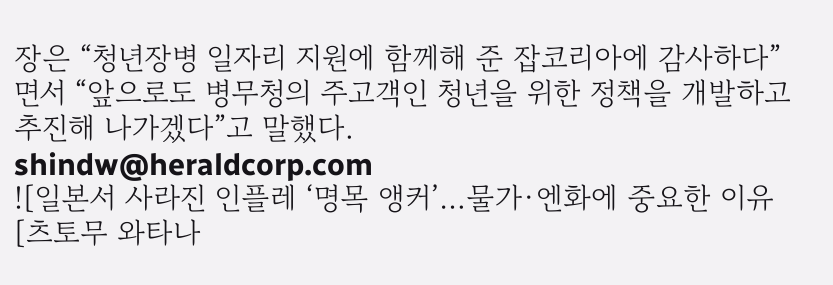장은 “청년장병 일자리 지원에 함께해 준 잡코리아에 감사하다”면서 “앞으로도 병무청의 주고객인 청년을 위한 정책을 개발하고 추진해 나가겠다”고 말했다.
shindw@heraldcorp.com
![일본서 사라진 인플레 ‘명목 앵커’…물가·엔화에 중요한 이유 [츠토무 와타나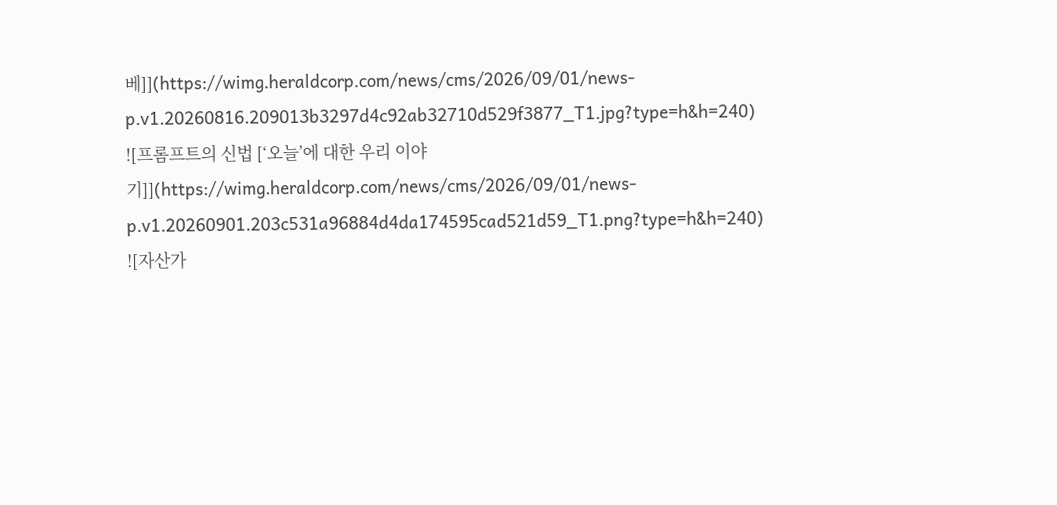베]](https://wimg.heraldcorp.com/news/cms/2026/09/01/news-p.v1.20260816.209013b3297d4c92ab32710d529f3877_T1.jpg?type=h&h=240)
![프롬프트의 신법 [‘오늘’에 대한 우리 이야기]](https://wimg.heraldcorp.com/news/cms/2026/09/01/news-p.v1.20260901.203c531a96884d4da174595cad521d59_T1.png?type=h&h=240)
![자산가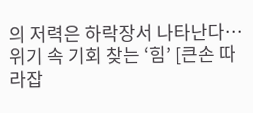의 저력은 하락장서 나타난다…위기 속 기회 찾는 ‘힘’ [큰손 따라잡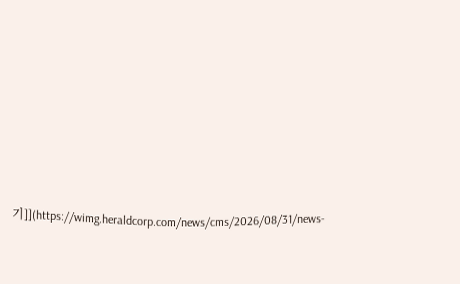기]](https://wimg.heraldcorp.com/news/cms/2026/08/31/news-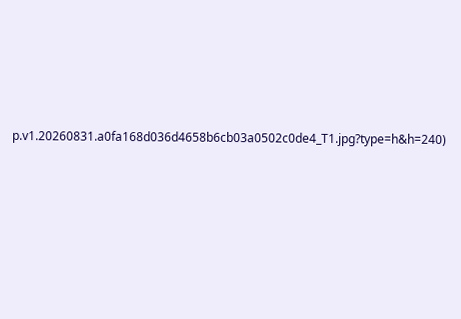p.v1.20260831.a0fa168d036d4658b6cb03a0502c0de4_T1.jpg?type=h&h=240)